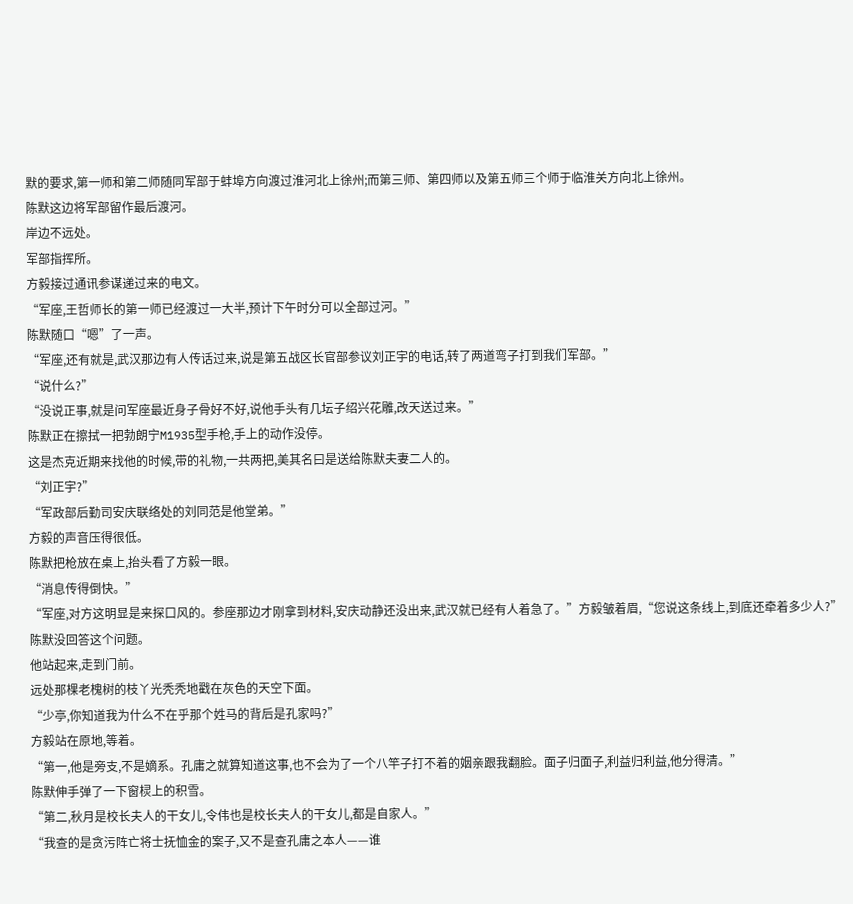默的要求,第一师和第二师随同军部于蚌埠方向渡过淮河北上徐州;而第三师、第四师以及第五师三个师于临淮关方向北上徐州。
陈默这边将军部留作最后渡河。
岸边不远处。
军部指挥所。
方毅接过通讯参谋递过来的电文。
“军座,王哲师长的第一师已经渡过一大半,预计下午时分可以全部过河。”
陈默随口“嗯”了一声。
“军座,还有就是,武汉那边有人传话过来,说是第五战区长官部参议刘正宇的电话,转了两道弯子打到我们军部。”
“说什么?”
“没说正事,就是问军座最近身子骨好不好,说他手头有几坛子绍兴花雕,改天送过来。”
陈默正在擦拭一把勃朗宁M1935型手枪,手上的动作没停。
这是杰克近期来找他的时候,带的礼物,一共两把,美其名曰是送给陈默夫妻二人的。
“刘正宇?”
“军政部后勤司安庆联络处的刘同范是他堂弟。”
方毅的声音压得很低。
陈默把枪放在桌上,抬头看了方毅一眼。
“消息传得倒快。”
“军座,对方这明显是来探口风的。参座那边才刚拿到材料,安庆动静还没出来,武汉就已经有人着急了。”方毅皱着眉,“您说这条线上,到底还牵着多少人?”
陈默没回答这个问题。
他站起来,走到门前。
远处那棵老槐树的枝丫光秃秃地戳在灰色的天空下面。
“少亭,你知道我为什么不在乎那个姓马的背后是孔家吗?”
方毅站在原地,等着。
“第一,他是旁支,不是嫡系。孔庸之就算知道这事,也不会为了一个八竿子打不着的姻亲跟我翻脸。面子归面子,利益归利益,他分得清。”
陈默伸手弹了一下窗棂上的积雪。
“第二,秋月是校长夫人的干女儿,令伟也是校长夫人的干女儿,都是自家人。”
“我查的是贪污阵亡将士抚恤金的案子,又不是查孔庸之本人——谁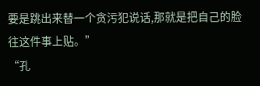要是跳出来替一个贪污犯说话,那就是把自己的脸往这件事上贴。”
“孔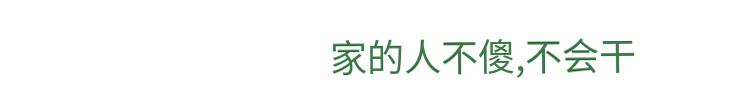家的人不傻,不会干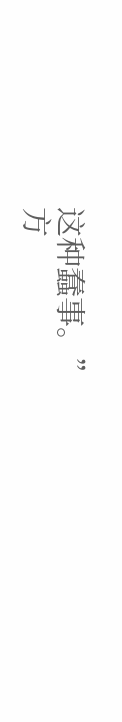这种蠢事。”
方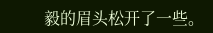毅的眉头松开了一些。